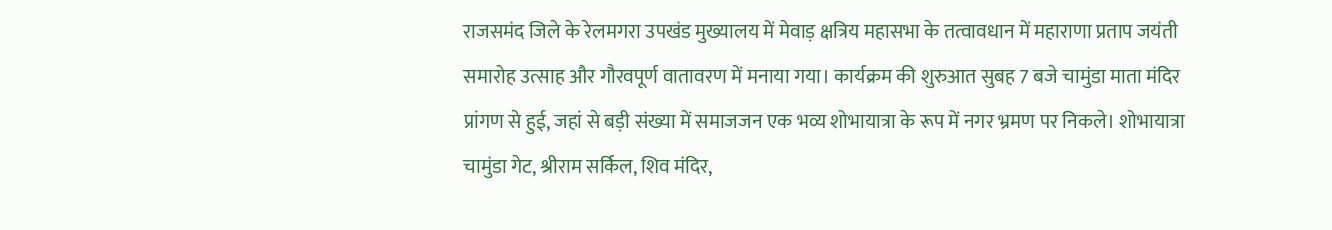राजसमंद जिले के रेलमगरा उपखंड मुख्यालय में मेवाड़ क्षत्रिय महासभा के तत्वावधान में महाराणा प्रताप जयंती समारोह उत्साह और गौरवपूर्ण वातावरण में मनाया गया। कार्यक्रम की शुरुआत सुबह 7 बजे चामुंडा माता मंदिर प्रांगण से हुई, जहां से बड़ी संख्या में समाजजन एक भव्य शोभायात्रा के रूप में नगर भ्रमण पर निकले। शोभायात्रा चामुंडा गेट, श्रीराम सर्किल, शिव मंदिर,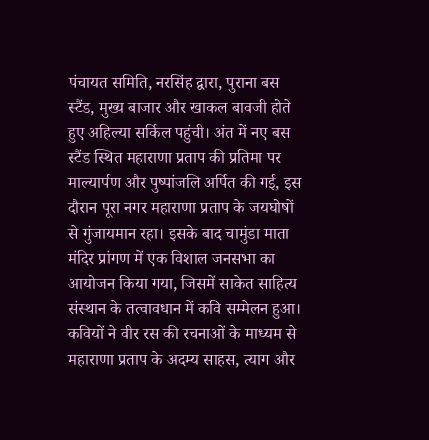पंचायत समिति, नरसिंह द्वारा, पुराना बस स्टैंड, मुख्य बाजार और खाकल बावजी होते हुए अहिल्या सर्किल पहुंची। अंत में नए बस स्टैंड स्थित महाराणा प्रताप की प्रतिमा पर माल्यार्पण और पुष्पांजलि अर्पित की गई, इस दौरान पूरा नगर महाराणा प्रताप के जयघोषों से गुंजायमान रहा। इसके बाद चामुंडा माता मंदिर प्रांगण में एक विशाल जनसभा का आयोजन किया गया, जिसमें साकेत साहित्य संस्थान के तत्वावधान में कवि सम्मेलन हुआ। कवियों ने वीर रस की रचनाओं के माध्यम से महाराणा प्रताप के अदम्य साहस, त्याग और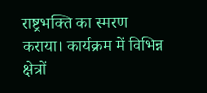राष्ट्रभक्ति का स्मरण कराया। कार्यक्रम में विभिन्न क्षेत्रों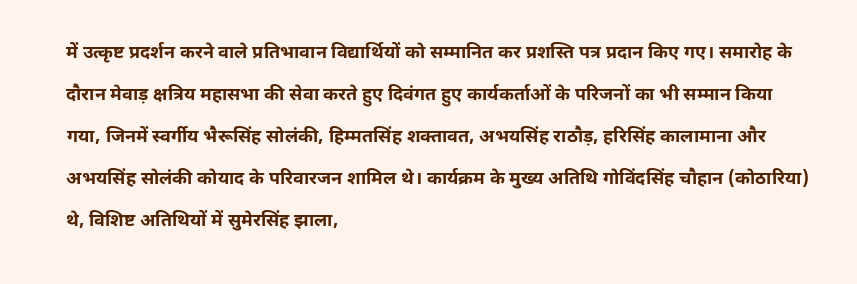में उत्कृष्ट प्रदर्शन करने वाले प्रतिभावान विद्यार्थियों को सम्मानित कर प्रशस्ति पत्र प्रदान किए गए। समारोह के दौरान मेवाड़ क्षत्रिय महासभा की सेवा करते हुए दिवंगत हुए कार्यकर्ताओं के परिजनों का भी सम्मान किया गया, जिनमें स्वर्गीय भैरूसिंह सोलंकी, हिम्मतसिंह शक्तावत, अभयसिंह राठौड़, हरिसिंह कालामाना और अभयसिंह सोलंकी कोयाद के परिवारजन शामिल थे। कार्यक्रम के मुख्य अतिथि गोविंदसिंह चौहान (कोठारिया) थे, विशिष्ट अतिथियों में सुमेरसिंह झाला,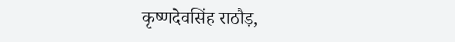कृष्णदेवसिंह राठौड़,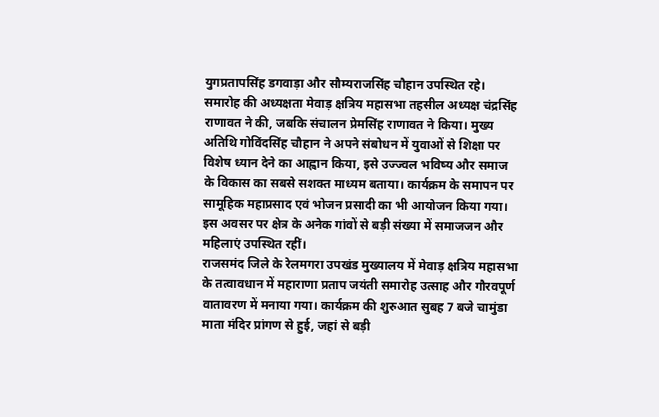युगप्रतापसिंह डगवाड़ा और सौम्यराजसिंह चौहान उपस्थित रहे। समारोह की अध्यक्षता मेवाड़ क्षत्रिय महासभा तहसील अध्यक्ष चंद्रसिंह राणावत ने की, जबकि संचालन प्रेमसिंह राणावत ने किया। मुख्य अतिथि गोविंदसिंह चौहान ने अपने संबोधन में युवाओं से शिक्षा पर विशेष ध्यान देने का आह्वान किया, इसे उज्ज्वल भविष्य और समाज के विकास का सबसे सशक्त माध्यम बताया। कार्यक्रम के समापन पर सामूहिक महाप्रसाद एवं भोजन प्रसादी का भी आयोजन किया गया। इस अवसर पर क्षेत्र के अनेक गांवों से बड़ी संख्या में समाजजन और महिलाएं उपस्थित रहीं।
राजसमंद जिले के रेलमगरा उपखंड मुख्यालय में मेवाड़ क्षत्रिय महासभा के तत्वावधान में महाराणा प्रताप जयंती समारोह उत्साह और गौरवपूर्ण वातावरण में मनाया गया। कार्यक्रम की शुरुआत सुबह 7 बजे चामुंडा माता मंदिर प्रांगण से हुई, जहां से बड़ी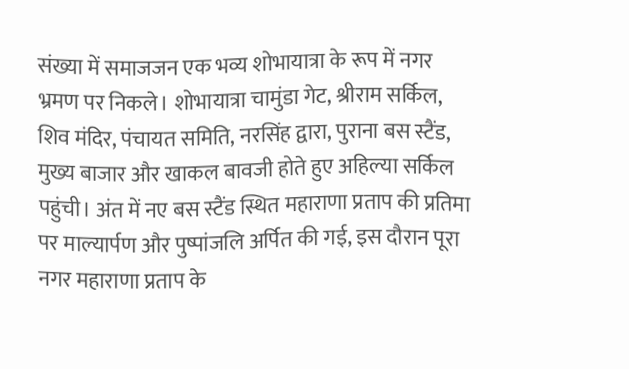संख्या में समाजजन एक भव्य शोभायात्रा के रूप में नगर भ्रमण पर निकले। शोभायात्रा चामुंडा गेट, श्रीराम सर्किल, शिव मंदिर, पंचायत समिति, नरसिंह द्वारा, पुराना बस स्टैंड, मुख्य बाजार और खाकल बावजी होते हुए अहिल्या सर्किल पहुंची। अंत में नए बस स्टैंड स्थित महाराणा प्रताप की प्रतिमा पर माल्यार्पण और पुष्पांजलि अर्पित की गई, इस दौरान पूरा नगर महाराणा प्रताप के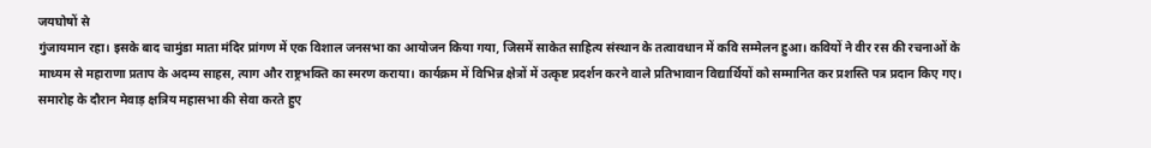जयघोषों से
गुंजायमान रहा। इसके बाद चामुंडा माता मंदिर प्रांगण में एक विशाल जनसभा का आयोजन किया गया, जिसमें साकेत साहित्य संस्थान के तत्वावधान में कवि सम्मेलन हुआ। कवियों ने वीर रस की रचनाओं के माध्यम से महाराणा प्रताप के अदम्य साहस, त्याग और राष्ट्रभक्ति का स्मरण कराया। कार्यक्रम में विभिन्न क्षेत्रों में उत्कृष्ट प्रदर्शन करने वाले प्रतिभावान विद्यार्थियों को सम्मानित कर प्रशस्ति पत्र प्रदान किए गए। समारोह के दौरान मेवाड़ क्षत्रिय महासभा की सेवा करते हुए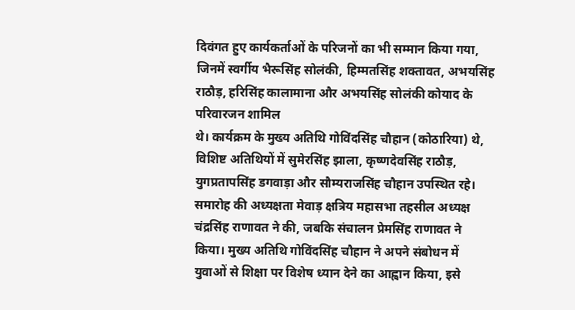दिवंगत हुए कार्यकर्ताओं के परिजनों का भी सम्मान किया गया, जिनमें स्वर्गीय भैरूसिंह सोलंकी, हिम्मतसिंह शक्तावत, अभयसिंह राठौड़, हरिसिंह कालामाना और अभयसिंह सोलंकी कोयाद के परिवारजन शामिल
थे। कार्यक्रम के मुख्य अतिथि गोविंदसिंह चौहान (कोठारिया) थे, विशिष्ट अतिथियों में सुमेरसिंह झाला, कृष्णदेवसिंह राठौड़, युगप्रतापसिंह डगवाड़ा और सौम्यराजसिंह चौहान उपस्थित रहे। समारोह की अध्यक्षता मेवाड़ क्षत्रिय महासभा तहसील अध्यक्ष चंद्रसिंह राणावत ने की, जबकि संचालन प्रेमसिंह राणावत ने किया। मुख्य अतिथि गोविंदसिंह चौहान ने अपने संबोधन में युवाओं से शिक्षा पर विशेष ध्यान देने का आह्वान किया, इसे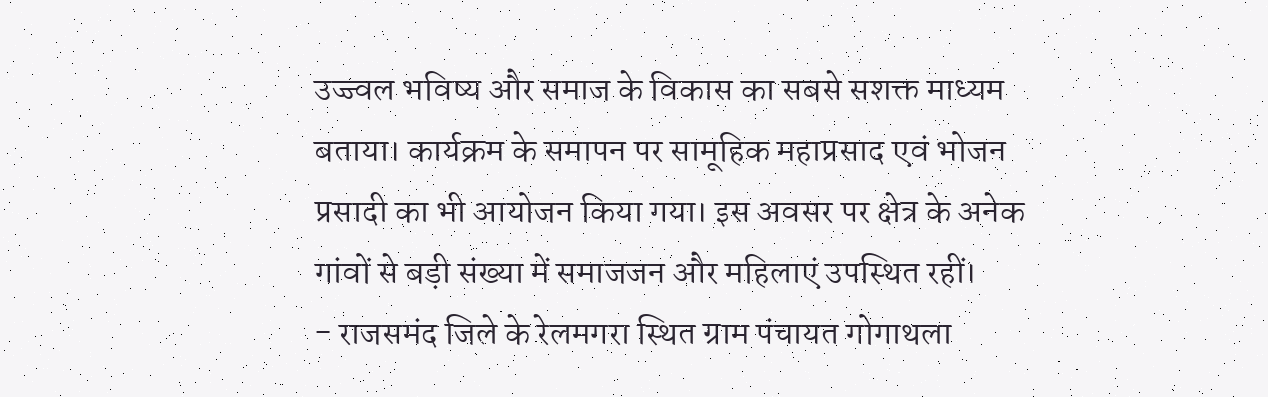उज्ज्वल भविष्य और समाज के विकास का सबसे सशक्त माध्यम बताया। कार्यक्रम के समापन पर सामूहिक महाप्रसाद एवं भोजन प्रसादी का भी आयोजन किया गया। इस अवसर पर क्षेत्र के अनेक गांवों से बड़ी संख्या में समाजजन और महिलाएं उपस्थित रहीं।
- राजसमंद जिले के रेलमगरा स्थित ग्राम पंचायत गोगाथला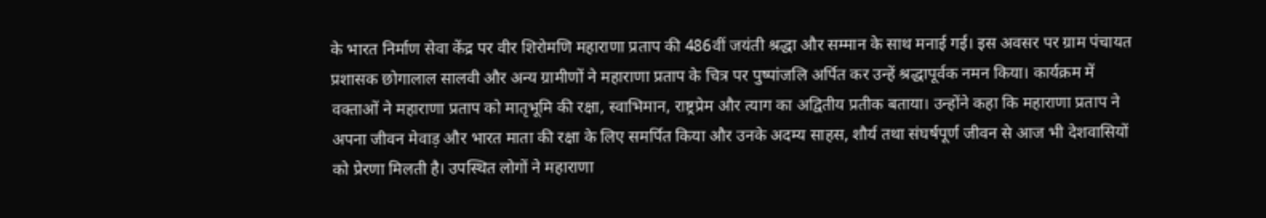के भारत निर्माण सेवा केंद्र पर वीर शिरोमणि महाराणा प्रताप की 486वीं जयंती श्रद्धा और सम्मान के साथ मनाई गई। इस अवसर पर ग्राम पंचायत प्रशासक छोगालाल सालवी और अन्य ग्रामीणों ने महाराणा प्रताप के चित्र पर पुष्पांजलि अर्पित कर उन्हें श्रद्धापूर्वक नमन किया। कार्यक्रम में वक्ताओं ने महाराणा प्रताप को मातृभूमि की रक्षा, स्वाभिमान, राष्ट्रप्रेम और त्याग का अद्वितीय प्रतीक बताया। उन्होंने कहा कि महाराणा प्रताप ने अपना जीवन मेवाड़ और भारत माता की रक्षा के लिए समर्पित किया और उनके अदम्य साहस, शौर्य तथा संघर्षपूर्ण जीवन से आज भी देशवासियों को प्रेरणा मिलती है। उपस्थित लोगों ने महाराणा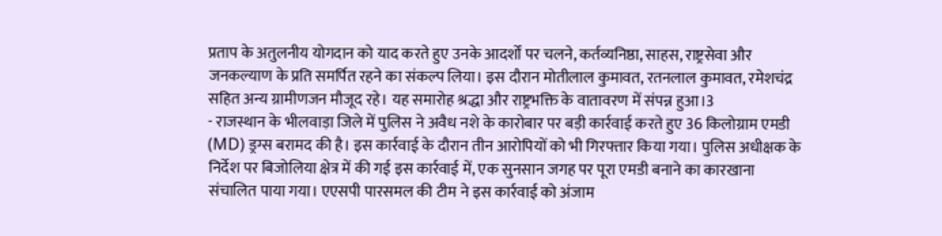प्रताप के अतुलनीय योगदान को याद करते हुए उनके आदर्शों पर चलने, कर्तव्यनिष्ठा, साहस, राष्ट्रसेवा और जनकल्याण के प्रति समर्पित रहने का संकल्प लिया। इस दौरान मोतीलाल कुमावत, रतनलाल कुमावत, रमेशचंद्र सहित अन्य ग्रामीणजन मौजूद रहे। यह समारोह श्रद्धा और राष्ट्रभक्ति के वातावरण में संपन्न हुआ।3
- राजस्थान के भीलवाड़ा जिले में पुलिस ने अवैध नशे के कारोबार पर बड़ी कार्रवाई करते हुए 36 किलोग्राम एमडी (MD) ड्रग्स बरामद की है। इस कार्रवाई के दौरान तीन आरोपियों को भी गिरफ्तार किया गया। पुलिस अधीक्षक के निर्देश पर बिजोलिया क्षेत्र में की गई इस कार्रवाई में, एक सुनसान जगह पर पूरा एमडी बनाने का कारखाना संचालित पाया गया। एएसपी पारसमल की टीम ने इस कार्रवाई को अंजाम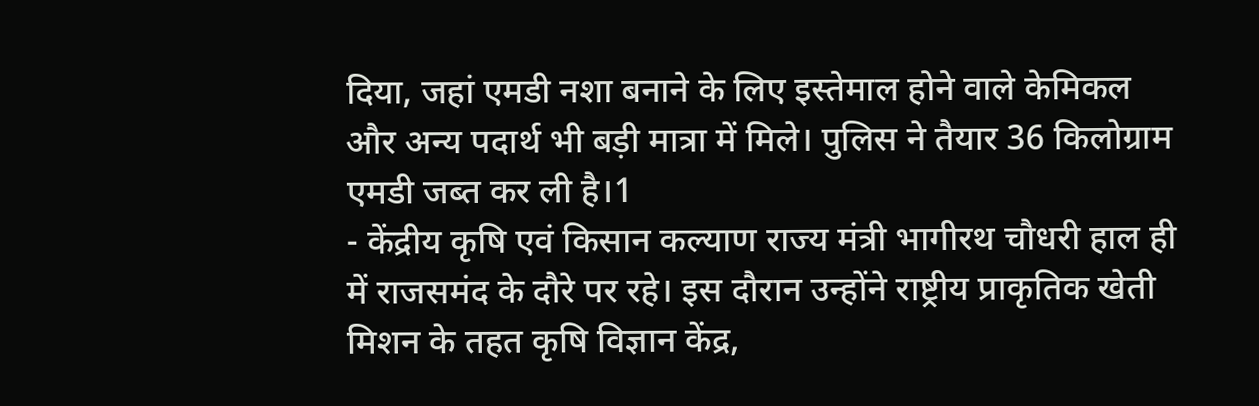दिया, जहां एमडी नशा बनाने के लिए इस्तेमाल होने वाले केमिकल और अन्य पदार्थ भी बड़ी मात्रा में मिले। पुलिस ने तैयार 36 किलोग्राम एमडी जब्त कर ली है।1
- केंद्रीय कृषि एवं किसान कल्याण राज्य मंत्री भागीरथ चौधरी हाल ही में राजसमंद के दौरे पर रहे। इस दौरान उन्होंने राष्ट्रीय प्राकृतिक खेती मिशन के तहत कृषि विज्ञान केंद्र,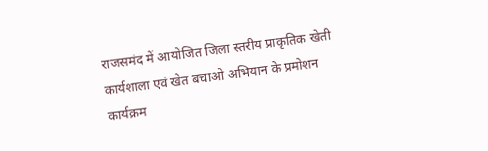राजसमंद में आयोजित जिला स्तरीय प्राकृतिक खेती कार्यशाला एवं खेत बचाओ अभियान के प्रमोशन कार्यक्रम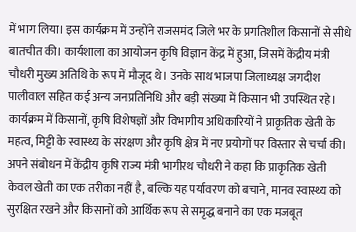में भाग लिया। इस कार्यक्रम में उन्होंने राजसमंद जिले भर के प्रगतिशील किसानों से सीधे बातचीत की। कार्यशाला का आयोजन कृषि विज्ञान केंद्र में हुआ, जिसमें केंद्रीय मंत्री चौधरी मुख्य अतिथि के रूप में मौजूद थे। उनके साथ भाजपा जिलाध्यक्ष जगदीश पालीवाल सहित कई अन्य जनप्रतिनिधि और बड़ी संख्या में किसान भी उपस्थित रहे। कार्यक्रम में किसानों, कृषि विशेषज्ञों और विभागीय अधिकारियों ने प्राकृतिक खेती के महत्व, मिट्टी के स्वास्थ्य के संरक्षण और कृषि क्षेत्र में नए प्रयोगों पर विस्तार से चर्चा की। अपने संबोधन में केंद्रीय कृषि राज्य मंत्री भागीरथ चौधरी ने कहा कि प्राकृतिक खेती केवल खेती का एक तरीका नहीं है, बल्कि यह पर्यावरण को बचाने, मानव स्वास्थ्य को सुरक्षित रखने और किसानों को आर्थिक रूप से समृद्ध बनाने का एक मजबूत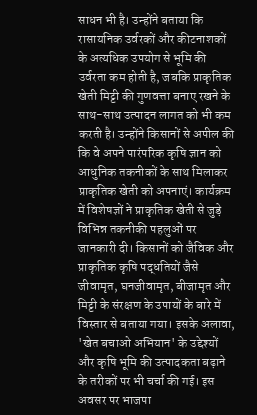साधन भी है। उन्होंने बताया कि रासायनिक उर्वरकों और कीटनाशकों के अत्यधिक उपयोग से भूमि की उर्वरता कम होती है, जबकि प्राकृतिक खेती मिट्टी की गुणवत्ता बनाए रखने के साथ-साथ उत्पादन लागत को भी कम करती है। उन्होंने किसानों से अपील की कि वे अपने पारंपरिक कृषि ज्ञान को आधुनिक तकनीकों के साथ मिलाकर प्राकृतिक खेती को अपनाएं। कार्यक्रम में विशेषज्ञों ने प्राकृतिक खेती से जुड़े विभिन्न तकनीकी पहलुओं पर जानकारी दी। किसानों को जैविक और प्राकृतिक कृषि पद्धतियों जैसे जीवामृत, घनजीवामृत, बीजामृत और मिट्टी के संरक्षण के उपायों के बारे में विस्तार से बताया गया। इसके अलावा, 'खेत बचाओ अभियान' के उद्देश्यों और कृषि भूमि की उत्पादकता बढ़ाने के तरीकों पर भी चर्चा की गई। इस अवसर पर भाजपा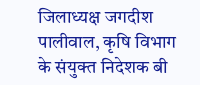जिलाध्यक्ष जगदीश पालीवाल, कृषि विभाग के संयुक्त निदेशक बी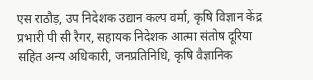एस राठौड़, उप निदेशक उद्यान कल्प वर्मा, कृषि विज्ञान केंद्र प्रभारी पी सी रैगर, सहायक निदेशक आत्मा संतोष दूरिया सहित अन्य अधिकारी, जनप्रतिनिधि, कृषि वैज्ञानिक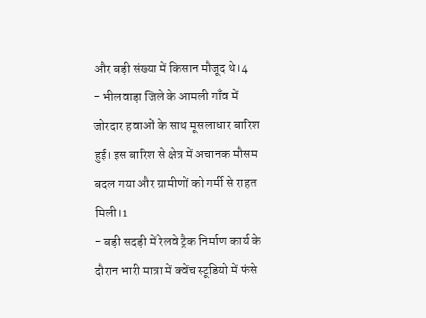और बड़ी संख्या में किसान मौजूद थे।4
- भीलवाड़ा जिले के आमली गाँव में जोरदार हवाओं के साथ मूसलाधार बारिश हुई। इस बारिश से क्षेत्र में अचानक मौसम बदल गया और ग्रामीणों को गर्मी से राहत मिली।1
- बड़ी सदड़ी में रेलवे ट्रैक निर्माण कार्य के दौरान भारी मात्रा में क्वेंच स्टूडियो में फंसे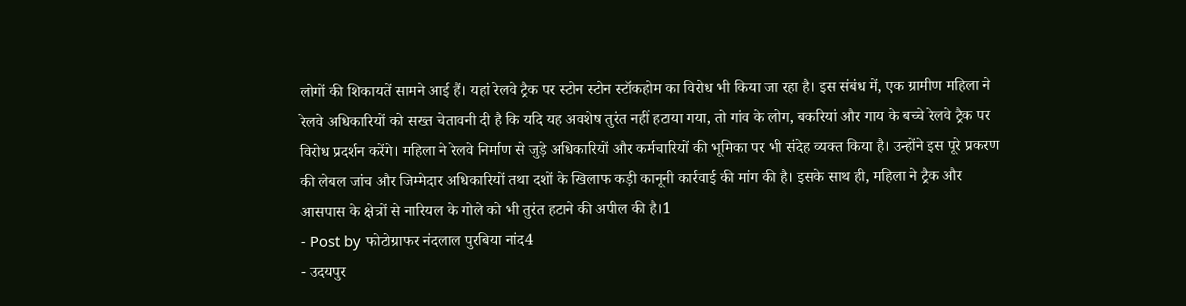लोगों की शिकायतें सामने आई हैं। यहां रेलवे ट्रैक पर स्टोन स्टोन स्टॉकहोम का विरोध भी किया जा रहा है। इस संबंध में, एक ग्रामीण महिला ने रेलवे अधिकारियों को सख्त चेतावनी दी है कि यदि यह अवशेष तुरंत नहीं हटाया गया, तो गांव के लोग, बकरियां और गाय के बच्चे रेलवे ट्रैक पर विरोध प्रदर्शन करेंगे। महिला ने रेलवे निर्माण से जुड़े अधिकारियों और कर्मचारियों की भूमिका पर भी संदेह व्यक्त किया है। उन्होंने इस पूरे प्रकरण की लेबल जांच और जिम्मेदार अधिकारियों तथा दशों के खिलाफ कड़ी कानूनी कार्रवाई की मांग की है। इसके साथ ही, महिला ने ट्रैक और आसपास के क्षेत्रों से नारियल के गोले को भी तुरंत हटाने की अपील की है।1
- Post by फोटोग्राफर नंदलाल पुरबिया नांद4
- उदयपुर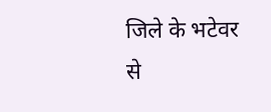जिले के भटेवर से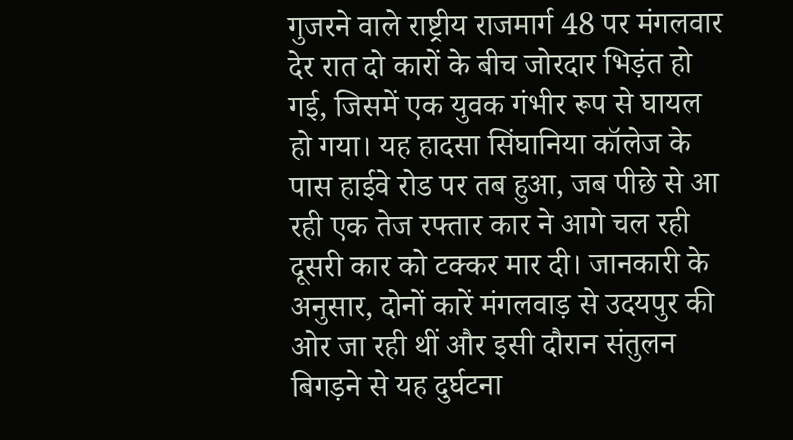गुजरने वाले राष्ट्रीय राजमार्ग 48 पर मंगलवार देर रात दो कारों के बीच जोरदार भिड़ंत हो गई, जिसमें एक युवक गंभीर रूप से घायल हो गया। यह हादसा सिंघानिया कॉलेज के पास हाईवे रोड पर तब हुआ, जब पीछे से आ रही एक तेज रफ्तार कार ने आगे चल रही दूसरी कार को टक्कर मार दी। जानकारी के अनुसार, दोनों कारें मंगलवाड़ से उदयपुर की ओर जा रही थीं और इसी दौरान संतुलन बिगड़ने से यह दुर्घटना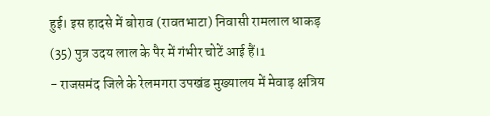हुई। इस हादसे में बोराव (रावतभाटा) निवासी रामलाल धाकड़ (35) पुत्र उदय लाल के पैर में गंभीर चोटें आई हैं।1
- राजसमंद जिले के रेलमगरा उपखंड मुख्यालय में मेवाड़ क्षत्रिय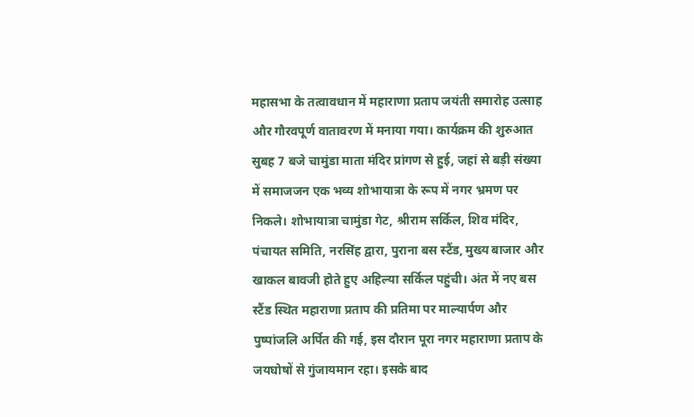महासभा के तत्वावधान में महाराणा प्रताप जयंती समारोह उत्साह और गौरवपूर्ण वातावरण में मनाया गया। कार्यक्रम की शुरुआत सुबह 7 बजे चामुंडा माता मंदिर प्रांगण से हुई, जहां से बड़ी संख्या में समाजजन एक भव्य शोभायात्रा के रूप में नगर भ्रमण पर निकले। शोभायात्रा चामुंडा गेट, श्रीराम सर्किल, शिव मंदिर, पंचायत समिति, नरसिंह द्वारा, पुराना बस स्टैंड, मुख्य बाजार और खाकल बावजी होते हुए अहिल्या सर्किल पहुंची। अंत में नए बस स्टैंड स्थित महाराणा प्रताप की प्रतिमा पर माल्यार्पण और पुष्पांजलि अर्पित की गई, इस दौरान पूरा नगर महाराणा प्रताप के जयघोषों से गुंजायमान रहा। इसके बाद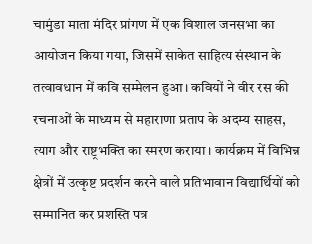चामुंडा माता मंदिर प्रांगण में एक विशाल जनसभा का आयोजन किया गया, जिसमें साकेत साहित्य संस्थान के तत्वावधान में कवि सम्मेलन हुआ। कवियों ने वीर रस की रचनाओं के माध्यम से महाराणा प्रताप के अदम्य साहस, त्याग और राष्ट्रभक्ति का स्मरण कराया। कार्यक्रम में विभिन्न क्षेत्रों में उत्कृष्ट प्रदर्शन करने वाले प्रतिभावान विद्यार्थियों को सम्मानित कर प्रशस्ति पत्र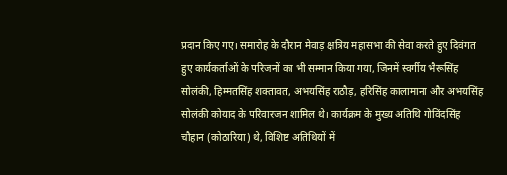प्रदान किए गए। समारोह के दौरान मेवाड़ क्षत्रिय महासभा की सेवा करते हुए दिवंगत हुए कार्यकर्ताओं के परिजनों का भी सम्मान किया गया, जिनमें स्वर्गीय भैरूसिंह सोलंकी, हिम्मतसिंह शक्तावत, अभयसिंह राठौड़, हरिसिंह कालामाना और अभयसिंह सोलंकी कोयाद के परिवारजन शामिल थे। कार्यक्रम के मुख्य अतिथि गोविंदसिंह चौहान (कोठारिया) थे, विशिष्ट अतिथियों में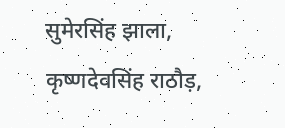सुमेरसिंह झाला, कृष्णदेवसिंह राठौड़,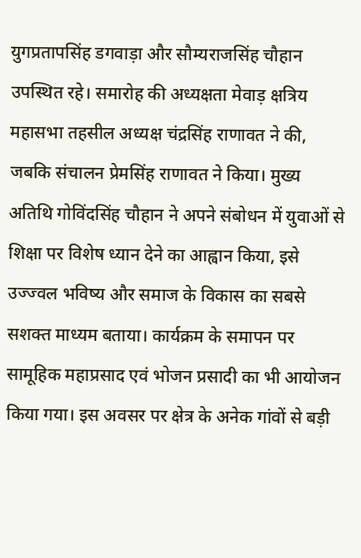युगप्रतापसिंह डगवाड़ा और सौम्यराजसिंह चौहान उपस्थित रहे। समारोह की अध्यक्षता मेवाड़ क्षत्रिय महासभा तहसील अध्यक्ष चंद्रसिंह राणावत ने की, जबकि संचालन प्रेमसिंह राणावत ने किया। मुख्य अतिथि गोविंदसिंह चौहान ने अपने संबोधन में युवाओं से शिक्षा पर विशेष ध्यान देने का आह्वान किया, इसे उज्ज्वल भविष्य और समाज के विकास का सबसे सशक्त माध्यम बताया। कार्यक्रम के समापन पर सामूहिक महाप्रसाद एवं भोजन प्रसादी का भी आयोजन किया गया। इस अवसर पर क्षेत्र के अनेक गांवों से बड़ी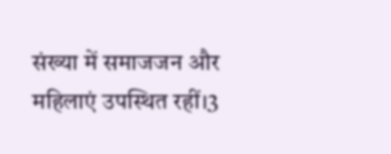संख्या में समाजजन और महिलाएं उपस्थित रहीं।3